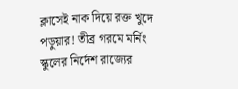ক্লাসেই নাক দিয়ে রক্ত খুদে পড়ুয়ার! তীব্র গরমে মর্নিং স্কুলের নির্দেশ রাজ্যের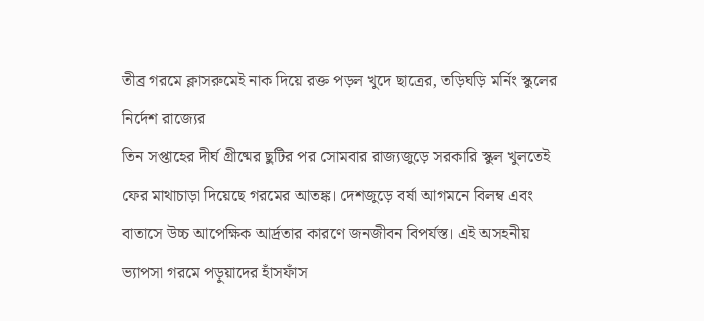তীব্র গরমে ক্লাসরুমেই নাক দিয়ে রক্ত পড়ল খুদে ছাত্রের, তড়িঘড়ি মর্নিং স্কুলের নির্দেশ রাজ্যের
তিন সপ্তাহের দীর্ঘ গ্রীষ্মের ছুটির পর সোমবার রাজ্যজুড়ে সরকারি স্কুল খুলতেই ফের মাথাচাড়া দিয়েছে গরমের আতঙ্ক। দেশজুড়ে বর্ষা আগমনে বিলম্ব এবং বাতাসে উচ্চ আপেক্ষিক আর্দ্রতার কারণে জনজীবন বিপর্যস্ত। এই অসহনীয় ভ্যাপসা গরমে পড়ুয়াদের হাঁসফাঁস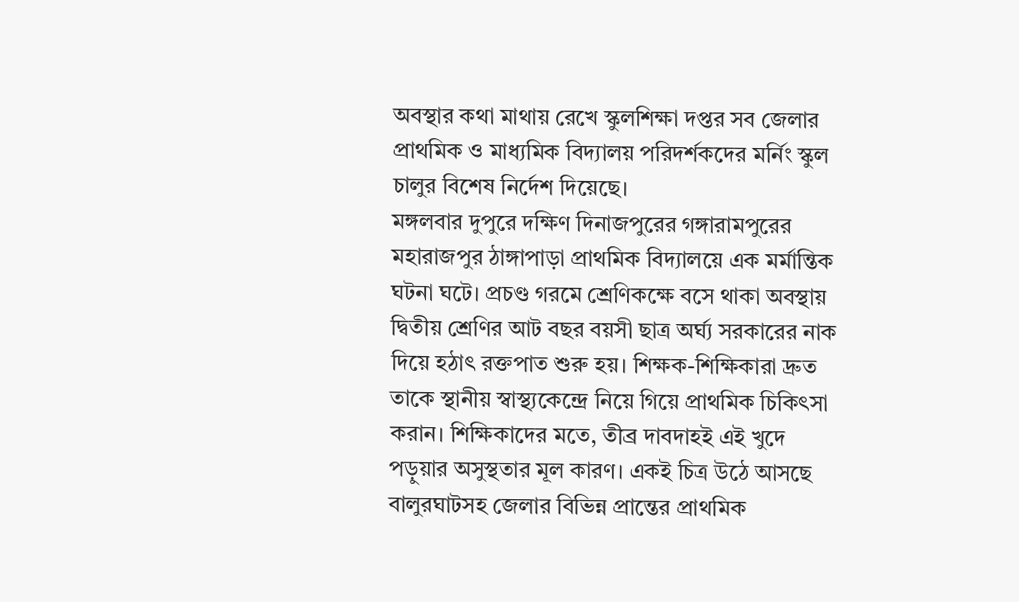অবস্থার কথা মাথায় রেখে স্কুলশিক্ষা দপ্তর সব জেলার প্রাথমিক ও মাধ্যমিক বিদ্যালয় পরিদর্শকদের মর্নিং স্কুল চালুর বিশেষ নির্দেশ দিয়েছে।
মঙ্গলবার দুপুরে দক্ষিণ দিনাজপুরের গঙ্গারামপুরের মহারাজপুর ঠাঙ্গাপাড়া প্রাথমিক বিদ্যালয়ে এক মর্মান্তিক ঘটনা ঘটে। প্রচণ্ড গরমে শ্রেণিকক্ষে বসে থাকা অবস্থায় দ্বিতীয় শ্রেণির আট বছর বয়সী ছাত্র অর্ঘ্য সরকারের নাক দিয়ে হঠাৎ রক্তপাত শুরু হয়। শিক্ষক-শিক্ষিকারা দ্রুত তাকে স্থানীয় স্বাস্থ্যকেন্দ্রে নিয়ে গিয়ে প্রাথমিক চিকিৎসা করান। শিক্ষিকাদের মতে, তীব্র দাবদাহই এই খুদে পড়ুয়ার অসুস্থতার মূল কারণ। একই চিত্র উঠে আসছে বালুরঘাটসহ জেলার বিভিন্ন প্রান্তের প্রাথমিক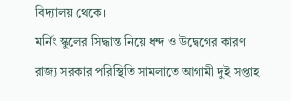বিদ্যালয় থেকে।
মর্নিং স্কুলের সিদ্ধান্ত নিয়ে ধন্দ ও উদ্বেগের কারণ
রাজ্য সরকার পরিস্থিতি সামলাতে আগামী দুই সপ্তাহ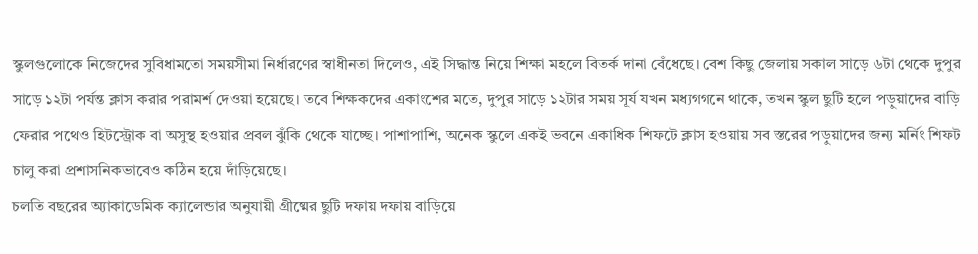স্কুলগুলোকে নিজেদের সুবিধামতো সময়সীমা নির্ধারণের স্বাধীনতা দিলেও, এই সিদ্ধান্ত নিয়ে শিক্ষা মহলে বিতর্ক দানা বেঁধেছে। বেশ কিছু জেলায় সকাল সাড়ে ৬টা থেকে দুপুর সাড়ে ১২টা পর্যন্ত ক্লাস করার পরামর্শ দেওয়া হয়েছে। তবে শিক্ষকদের একাংশের মতে, দুপুর সাড়ে ১২টার সময় সূর্য যখন মধ্যগগনে থাকে, তখন স্কুল ছুটি হলে পড়ুয়াদের বাড়ি ফেরার পথেও হিটস্ট্রোক বা অসুস্থ হওয়ার প্রবল ঝুঁকি থেকে যাচ্ছে। পাশাপাশি, অনেক স্কুলে একই ভবনে একাধিক শিফটে ক্লাস হওয়ায় সব স্তরের পড়ুয়াদের জন্য মর্নিং শিফট চালু করা প্রশাসনিকভাবেও কঠিন হয়ে দাঁড়িয়েছে।
চলতি বছরের অ্যাকাডেমিক ক্যালেন্ডার অনুযায়ী গ্রীষ্মের ছুটি দফায় দফায় বাড়িয়ে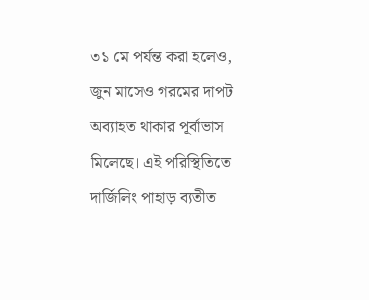৩১ মে পর্যন্ত করা হলেও, জুন মাসেও গরমের দাপট অব্যাহত থাকার পূর্বাভাস মিলেছে। এই পরিস্থিতিতে দার্জিলিং পাহাড় ব্যতীত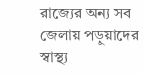রাজ্যের অন্য সব জেলায় পড়ুয়াদের স্বাস্থ্য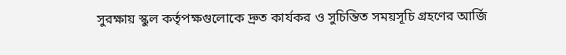সুরক্ষায় স্কুল কর্তৃপক্ষগুলোকে দ্রুত কার্যকর ও সুচিন্তিত সময়সূচি গ্রহণের আর্জি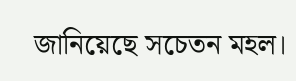জানিয়েছে সচেতন মহল।